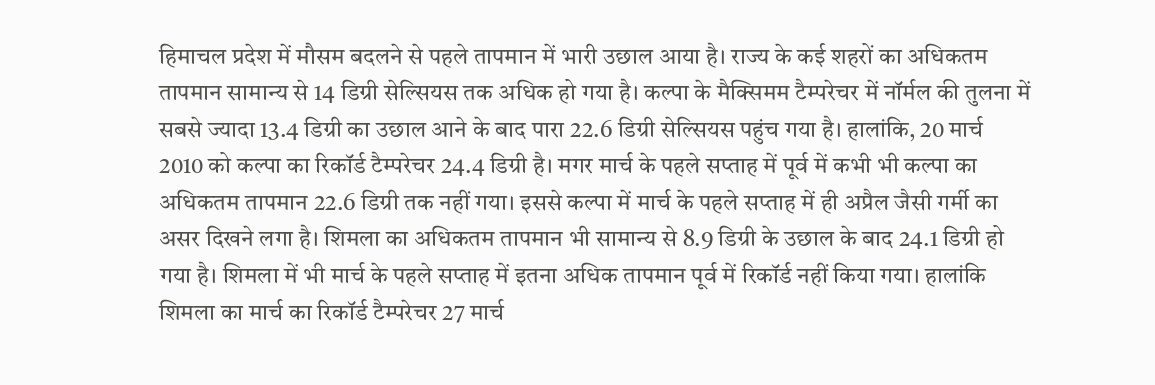हिमाचल प्रदेश में मौसम बदलने से पहले तापमान में भारी उछाल आया है। राज्य के कई शहरों का अधिकतम तापमान सामान्य से 14 डिग्री सेल्सियस तक अधिक हो गया है। कल्पा के मैक्सिमम टैम्परेचर में नॉर्मल की तुलना में सबसे ज्यादा 13.4 डिग्री का उछाल आने के बाद पारा 22.6 डिग्री सेल्सियस पहुंच गया है। हालांकि, 20 मार्च 2010 को कल्पा का रिकॉर्ड टैम्परेचर 24.4 डिग्री है। मगर मार्च के पहले सप्ताह में पूर्व में कभी भी कल्पा का अधिकतम तापमान 22.6 डिग्री तक नहीं गया। इससे कल्पा में मार्च के पहले सप्ताह में ही अप्रैल जैसी गर्मी का असर दिखने लगा है। शिमला का अधिकतम तापमान भी सामान्य से 8.9 डिग्री के उछाल के बाद 24.1 डिग्री हो गया है। शिमला में भी मार्च के पहले सप्ताह में इतना अधिक तापमान पूर्व में रिकॉर्ड नहीं किया गया। हालांकि शिमला का मार्च का रिकॉर्ड टैम्परेचर 27 मार्च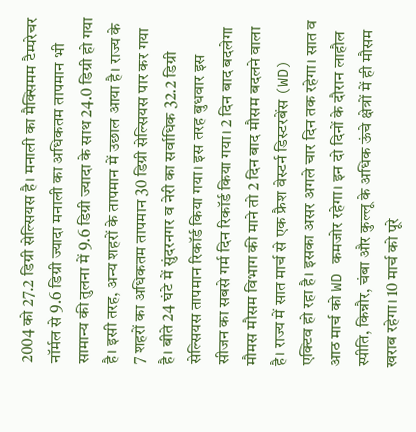2004 को 27.2 डिग्री सेल्सियस है। मनाली का मैक्सिमम टैम्परेचर नॉर्मल से 9.6 डिग्री ज्यादा मनाली का अधिकतम तापमान भी सामान्य की तुलना में 9.6 डिग्री ज्यादा के साथ 24.0 डिग्री हो गया है। इसी तरह, अन्य शहरों के तापमान में उछाल आया है। राज्य के 7 शहरों का अधिकतम तापमान 30 डिग्री सेल्सियस पार कर गया है। बीते 24 घंटे में सुंदरनगर व नेरी का सर्वाधिक 32.2 डिग्री सेल्सियस तापमान रिकॉर्ड किया गया। इस तरह बुधवार इस सीजन का सबसे गर्म दिन रिकॉर्ड किया गया। 2 दिन बाद बदलेगा मौमस मौसम विभाग की माने तो 2 दिन बाद मौसम बदलने वाला है। राज्य में सात मार्च से एक फ्रैश वेस्टर्न डिस्टरबेंस (WD) एक्टिव हो रहा है। इसका असर अगले चार दिन तक रहेगा। सात व आठ मार्च को WD कमजोर रहेगा। इन दो दिनों के दौरान लाहौल स्पीति, किन्नौर, चंबा और कुल्लू के अधिक ऊंचे क्षेत्रों में ही मौसम खराब रहेगा। 10 मार्च को पूरे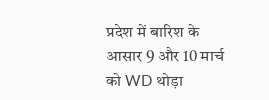प्रदेश में बारिश के आसार 9 और 10 मार्च को WD थोड़ा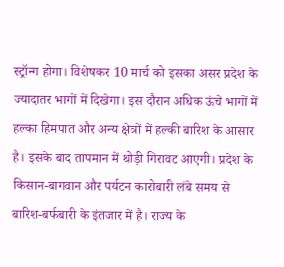स्ट्रॉन्ग होगा। विशेषकर 10 मार्च को इसका असर प्रदेश के ज्यादातर भागों में दिखेगा। इस दौरान अधिक ऊंचे भागों में हल्का हिमपात और अन्य क्षेत्रों में हल्की बारिश के आसार है। इसके बाद तापमान में थोड़ी गिरावट आएगी। प्रदेश के किसान-बागवान और पर्यटन कारोबारी लंबे समय से बारिश-बर्फबारी के इंतजार में है। राज्य के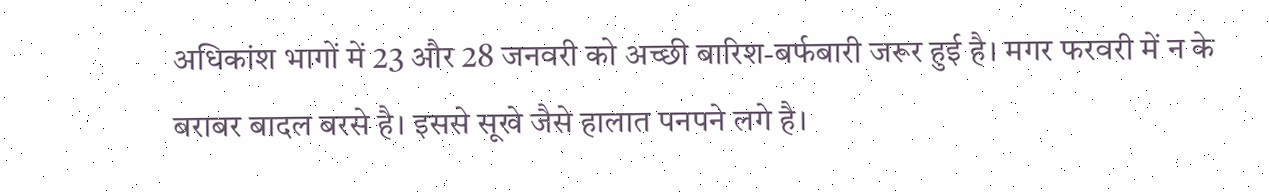अधिकांश भागों में 23 और 28 जनवरी को अच्छी बारिश-बर्फबारी जरूर हुई है। मगर फरवरी में न के बराबर बादल बरसे है। इससे सूखे जैसे हालात पनपने लगे है।